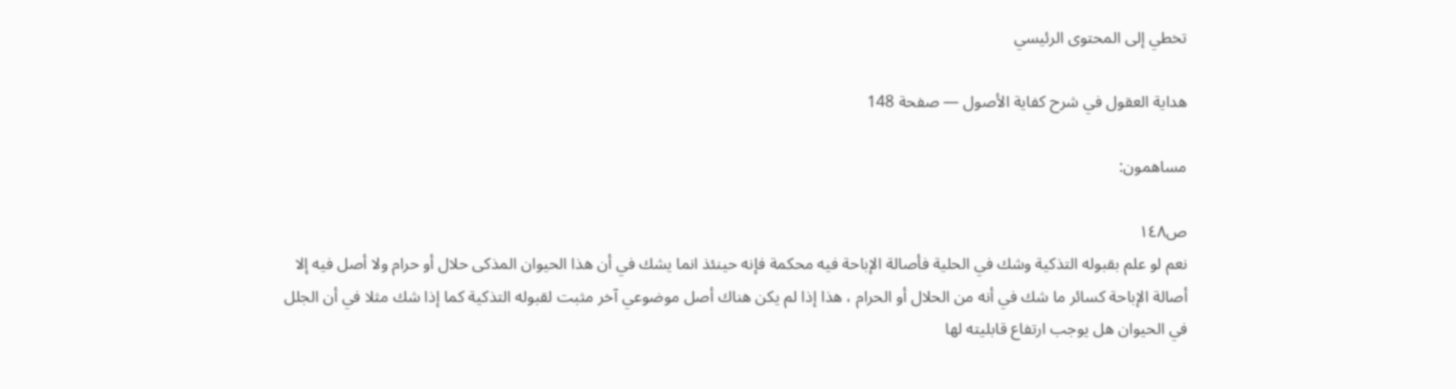تخطي إلى المحتوى الرئيسي

هداية العقول في شرح كفاية الأصول — صفحة 148

مساهمون:

ص١٤٨
نعم لو علم بقبوله التذكية وشك في الحلية فأصالة الإباحة فيه محكمة فإنه حينئذ انما يشك في أن هذا الحيوان المذكى حلال أو حرام ولا أصل فيه إلا أصالة الإباحة كسائر ما شك في أنه من الحلال أو الحرام ، هذا إذا لم يكن هناك أصل موضوعي آخر مثبت لقبوله التذكية كما إذا شك مثلا في أن الجلل في الحيوان هل يوجب ارتفاع قابليته لها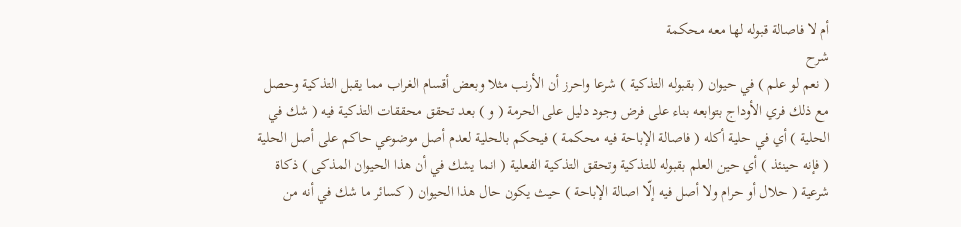أم لا فاصالة قبوله لها معه محكمة
شرح
( نعم لو علم ) في حيوان ( بقبوله التذكية ) شرعا واحرز أن الأرنب مثلا وبعض أقسام الغراب مما يقبل التذكية وحصل مع ذلك فري الأوداج بتوابعه بناء على فرض وجود دليل على الحرمة ( و ) بعد تحقق محققات التذكية فيه ( شك في الحلية ) أي في حلية أكله ( فاصالة الإباحة فيه محكمة ) فيحكم بالحلية لعدم أصل موضوعي حاكم على أصل الحلية ( فإنه حينئذ ) أي حين العلم بقبوله للتذكية وتحقق التذكية الفعلية ( انما يشك في أن هذا الحيوان المذكى ) ذكاة شرعية ( حلال أو حرام ولا أصل فيه إلّا اصالة الإباحة ) حيث يكون حال هذا الحيوان ( كسائر ما شك في أنه من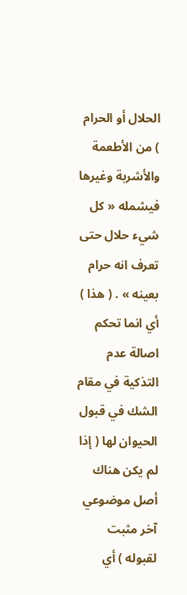الحلال أو الحرام ) من الأطعمة والأشربة وغيرها فيشمله « كل شيء حلال حتى تعرف انه حرام بعينه » . ( هذا ) أي انما تحكم اصالة عدم التذكية في مقام الشك في قبول الحيوان لها ( إذا لم يكن هناك أصل موضوعي آخر مثبت لقبوله ) أي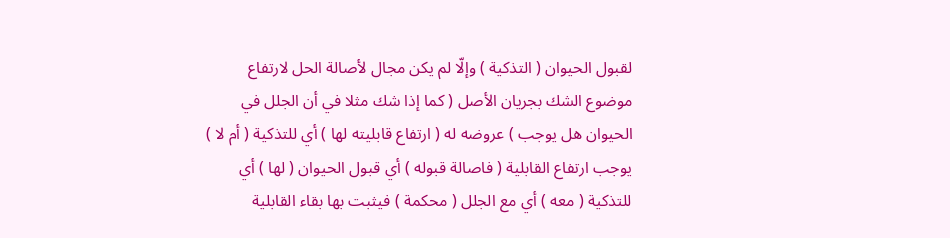لقبول الحيوان ( التذكية ) وإلّا لم يكن مجال لأصالة الحل لارتفاع موضوع الشك بجريان الأصل ( كما إذا شك مثلا في أن الجلل في الحيوان هل يوجب ) عروضه له ( ارتفاع قابليته لها ) أي للتذكية ( أم لا ) يوجب ارتفاع القابلية ( فاصالة قبوله ) أي قبول الحيوان ( لها ) أي للتذكية ( معه ) أي مع الجلل ( محكمة ) فيثبت بها بقاء القابلية